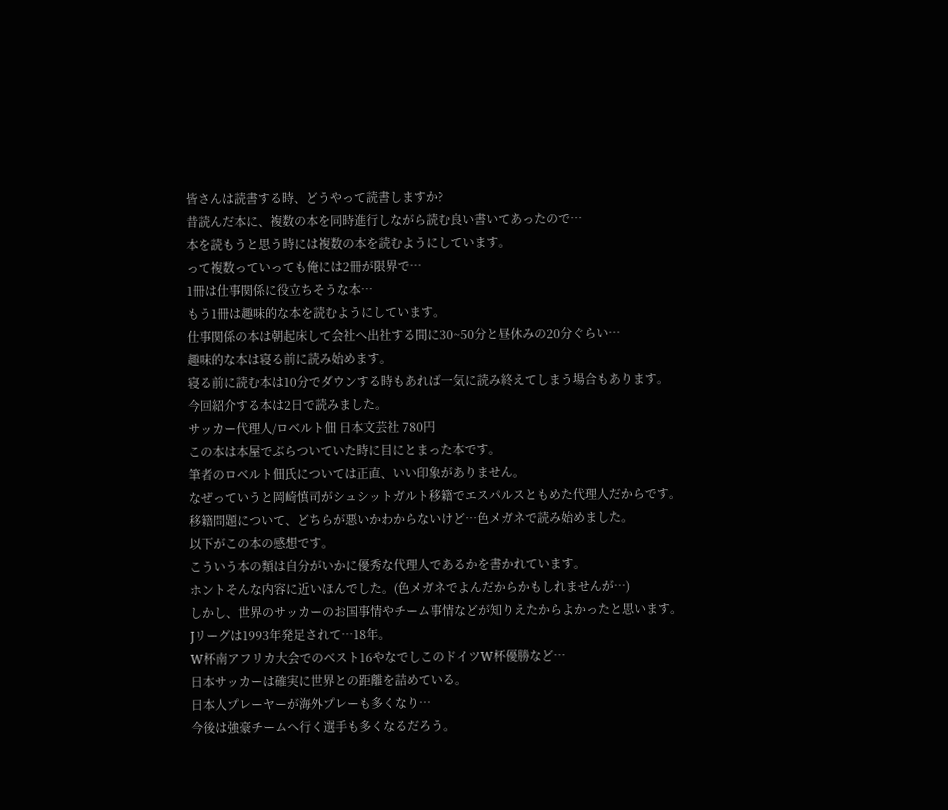皆さんは読書する時、どうやって読書しますか?
昔読んだ本に、複数の本を同時進行しながら読む良い書いてあったので…
本を読もうと思う時には複数の本を読むようにしています。
って複数っていっても俺には2冊が限界で…
1冊は仕事関係に役立ちそうな本…
もう1冊は趣味的な本を読むようにしています。
仕事関係の本は朝起床して会社へ出社する間に30~50分と昼休みの20分ぐらい…
趣味的な本は寝る前に読み始めます。
寝る前に読む本は10分でダウンする時もあれば一気に読み終えてしまう場合もあります。
今回紹介する本は2日で読みました。
サッカー代理人/ロベルト佃 日本文芸社 780円
この本は本屋でぶらついていた時に目にとまった本です。
筆者のロベルト佃氏については正直、いい印象がありません。
なぜっていうと岡崎慎司がシュシットガルト移籍でエスパルスともめた代理人だからです。
移籍問題について、どちらが悪いかわからないけど…色メガネで読み始めました。
以下がこの本の感想です。
こういう本の類は自分がいかに優秀な代理人であるかを書かれています。
ホントそんな内容に近いほんでした。(色メガネでよんだからかもしれませんが…)
しかし、世界のサッカーのお国事情やチーム事情などが知りえたからよかったと思います。
Jリーグは1993年発足されて…18年。
W杯南アフリカ大会でのベスト16やなでしこのドイツW杯優勝など…
日本サッカーは確実に世界との距離を詰めている。
日本人プレーヤーが海外プレーも多くなり…
今後は強豪チームへ行く選手も多くなるだろう。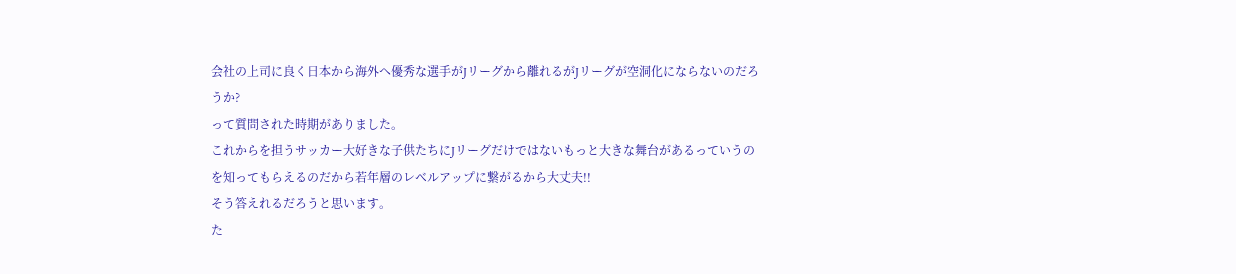会社の上司に良く日本から海外へ優秀な選手がJリーグから離れるがJリーグが空洞化にならないのだろうか?
って質問された時期がありました。
これからを担うサッカー大好きな子供たちにJリーグだけではないもっと大きな舞台があるっていうのを知ってもらえるのだから若年層のレベルアップに繋がるから大丈夫!!
そう答えれるだろうと思います。
た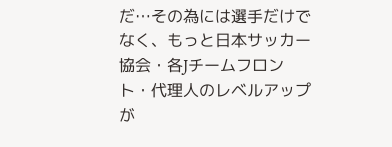だ…その為には選手だけでなく、もっと日本サッカー協会・各Jチームフロント・代理人のレベルアップが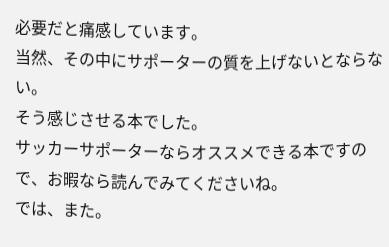必要だと痛感しています。
当然、その中にサポーターの質を上げないとならない。
そう感じさせる本でした。
サッカーサポーターならオススメできる本ですので、お暇なら読んでみてくださいね。
では、また。